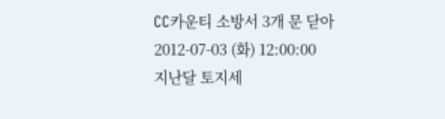CC카운티 소방서 3개 문 닫아
2012-07-03 (화) 12:00:00
지난달 토지세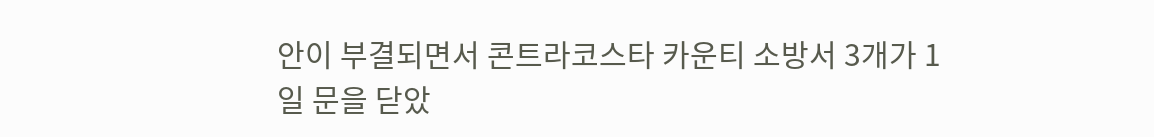안이 부결되면서 콘트라코스타 카운티 소방서 3개가 1일 문을 닫았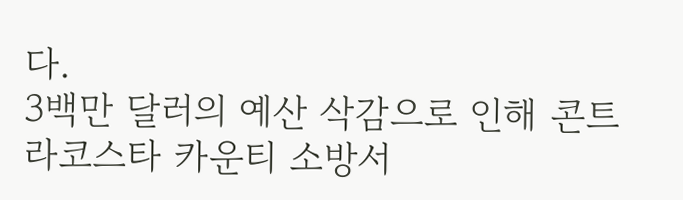다.
3백만 달러의 예산 삭감으로 인해 콘트라코스타 카운티 소방서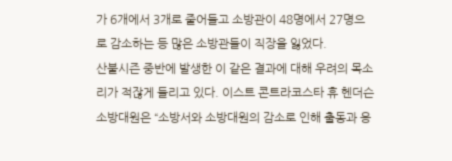가 6개에서 3개로 줄어들고 소방관이 48명에서 27명으로 감소하는 등 많은 소방관들이 직장을 잃었다.
산불시즌 중반에 발생한 이 같은 결과에 대해 우려의 목소리가 적잖게 들리고 있다. 이스트 콘트라코스타 휴 헨더슨 소방대원은 “소방서와 소방대원의 감소로 인해 출동과 응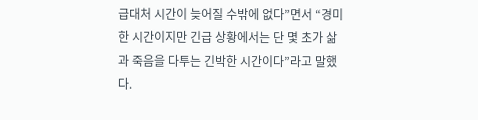급대처 시간이 늦어질 수밖에 없다”면서 “경미한 시간이지만 긴급 상황에서는 단 몇 초가 삶과 죽음을 다투는 긴박한 시간이다”라고 말했다.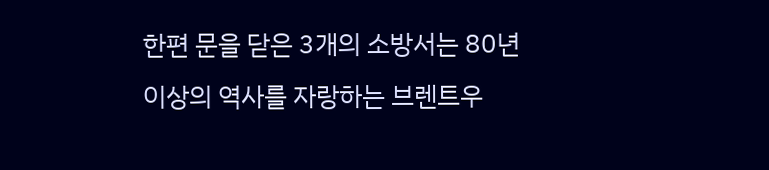한편 문을 닫은 3개의 소방서는 80년 이상의 역사를 자랑하는 브렌트우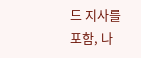드 지사를 포함, 나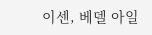이센, 베델 아일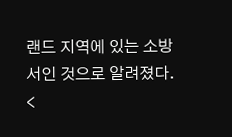랜드 지역에 있는 소방서인 것으로 알려졌다.
<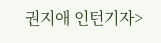권지애 인턴기자>